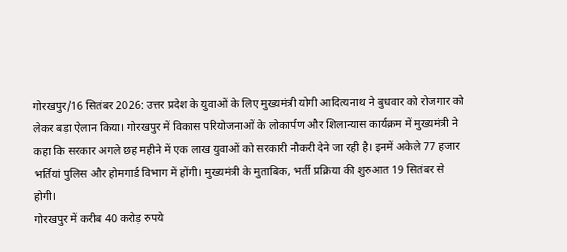गोरखपुर/16 सितंबर 2026: उत्तर प्रदेश के युवाओं के लिए मुख्यमंत्री योगी आदित्यनाथ ने बुधवार को रोजगार को लेकर बड़ा ऐलान किया। गोरखपुर में विकास परियोजनाओं के लोकार्पण और शिलान्यास कार्यक्रम में मुख्यमंत्री ने कहा कि सरकार अगले छह महीने में एक लाख युवाओं को सरकारी नौकरी देने जा रही है। इनमें अकेले 77 हजार भर्तियां पुलिस और होमगार्ड विभाग में होंगी। मुख्यमंत्री के मुताबिक, भर्ती प्रक्रिया की शुरुआत 19 सितंबर से होगी।
गोरखपुर में करीब 40 करोड़ रुपये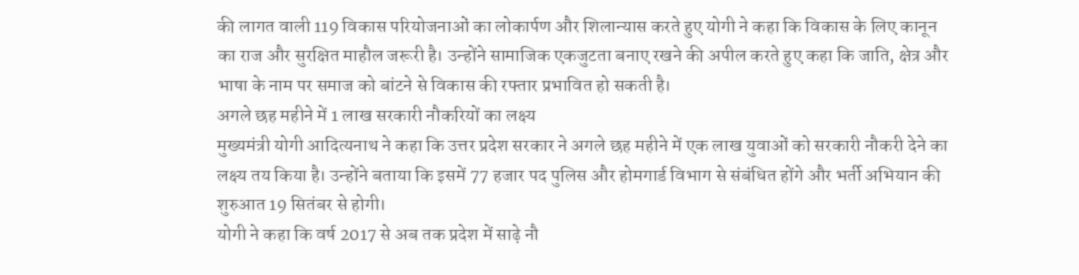की लागत वाली 119 विकास परियोजनाओं का लोकार्पण और शिलान्यास करते हुए योगी ने कहा कि विकास के लिए कानून का राज और सुरक्षित माहौल जरूरी है। उन्होंने सामाजिक एकजुटता बनाए रखने की अपील करते हुए कहा कि जाति, क्षेत्र और भाषा के नाम पर समाज को बांटने से विकास की रफ्तार प्रभावित हो सकती है।
अगले छह महीने में 1 लाख सरकारी नौकरियों का लक्ष्य
मुख्यमंत्री योगी आदित्यनाथ ने कहा कि उत्तर प्रदेश सरकार ने अगले छह महीने में एक लाख युवाओं को सरकारी नौकरी देने का लक्ष्य तय किया है। उन्होंने बताया कि इसमें 77 हजार पद पुलिस और होमगार्ड विभाग से संबंधित होंगे और भर्ती अभियान की शुरुआत 19 सितंबर से होगी।
योगी ने कहा कि वर्ष 2017 से अब तक प्रदेश में साढ़े नौ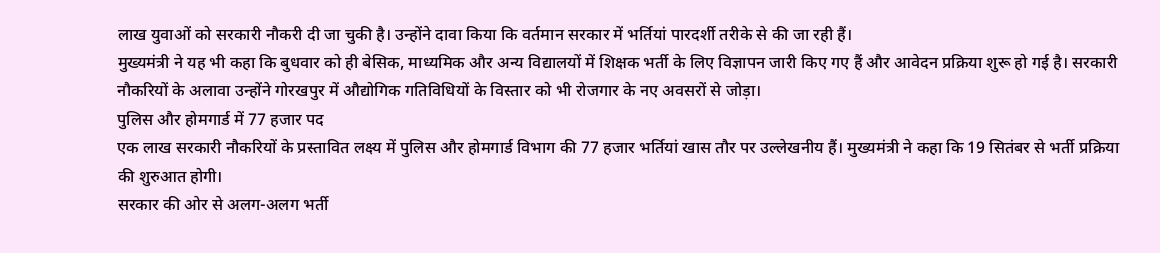लाख युवाओं को सरकारी नौकरी दी जा चुकी है। उन्होंने दावा किया कि वर्तमान सरकार में भर्तियां पारदर्शी तरीके से की जा रही हैं।
मुख्यमंत्री ने यह भी कहा कि बुधवार को ही बेसिक, माध्यमिक और अन्य विद्यालयों में शिक्षक भर्ती के लिए विज्ञापन जारी किए गए हैं और आवेदन प्रक्रिया शुरू हो गई है। सरकारी नौकरियों के अलावा उन्होंने गोरखपुर में औद्योगिक गतिविधियों के विस्तार को भी रोजगार के नए अवसरों से जोड़ा।
पुलिस और होमगार्ड में 77 हजार पद
एक लाख सरकारी नौकरियों के प्रस्तावित लक्ष्य में पुलिस और होमगार्ड विभाग की 77 हजार भर्तियां खास तौर पर उल्लेखनीय हैं। मुख्यमंत्री ने कहा कि 19 सितंबर से भर्ती प्रक्रिया की शुरुआत होगी।
सरकार की ओर से अलग-अलग भर्ती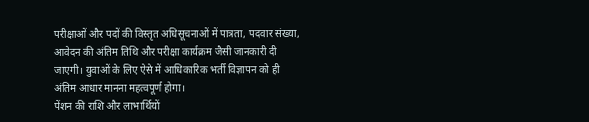परीक्षाओं और पदों की विस्तृत अधिसूचनाओं में पात्रता, पदवार संख्या, आवेदन की अंतिम तिथि और परीक्षा कार्यक्रम जैसी जानकारी दी जाएगी। युवाओं के लिए ऐसे में आधिकारिक भर्ती विज्ञापन को ही अंतिम आधार मानना महत्वपूर्ण होगा।
पेंशन की राशि और लाभार्थियों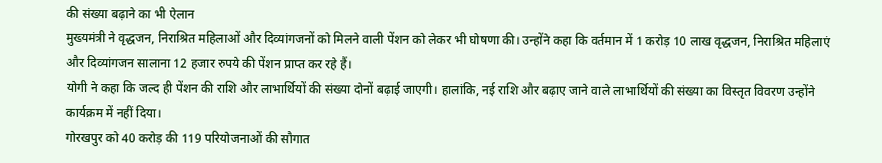की संख्या बढ़ाने का भी ऐलान
मुख्यमंत्री ने वृद्धजन, निराश्रित महिलाओं और दिव्यांगजनों को मिलने वाली पेंशन को लेकर भी घोषणा की। उन्होंने कहा कि वर्तमान में 1 करोड़ 10 लाख वृद्धजन, निराश्रित महिलाएं और दिव्यांगजन सालाना 12 हजार रुपये की पेंशन प्राप्त कर रहे हैं।
योगी ने कहा कि जल्द ही पेंशन की राशि और लाभार्थियों की संख्या दोनों बढ़ाई जाएगी। हालांकि, नई राशि और बढ़ाए जाने वाले लाभार्थियों की संख्या का विस्तृत विवरण उन्होंने कार्यक्रम में नहीं दिया।
गोरखपुर को 40 करोड़ की 119 परियोजनाओं की सौगात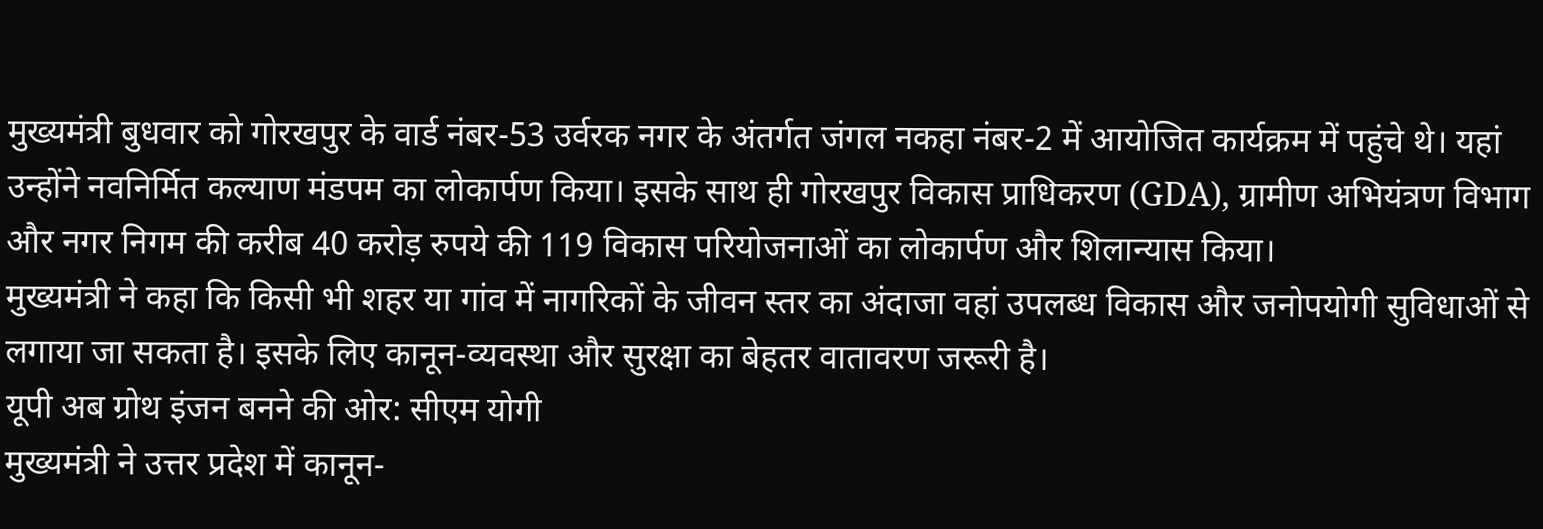मुख्यमंत्री बुधवार को गोरखपुर के वार्ड नंबर-53 उर्वरक नगर के अंतर्गत जंगल नकहा नंबर-2 में आयोजित कार्यक्रम में पहुंचे थे। यहां उन्होंने नवनिर्मित कल्याण मंडपम का लोकार्पण किया। इसके साथ ही गोरखपुर विकास प्राधिकरण (GDA), ग्रामीण अभियंत्रण विभाग और नगर निगम की करीब 40 करोड़ रुपये की 119 विकास परियोजनाओं का लोकार्पण और शिलान्यास किया।
मुख्यमंत्री ने कहा कि किसी भी शहर या गांव में नागरिकों के जीवन स्तर का अंदाजा वहां उपलब्ध विकास और जनोपयोगी सुविधाओं से लगाया जा सकता है। इसके लिए कानून-व्यवस्था और सुरक्षा का बेहतर वातावरण जरूरी है।
यूपी अब ग्रोथ इंजन बनने की ओर: सीएम योगी
मुख्यमंत्री ने उत्तर प्रदेश में कानून-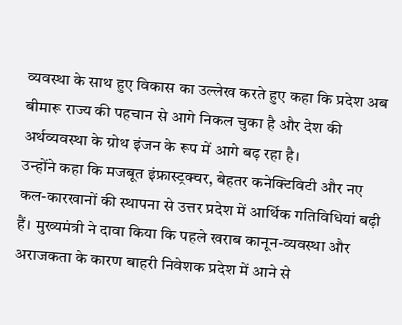व्यवस्था के साथ हुए विकास का उल्लेख करते हुए कहा कि प्रदेश अब बीमारू राज्य की पहचान से आगे निकल चुका है और देश की अर्थव्यवस्था के ग्रोथ इंजन के रूप में आगे बढ़ रहा है।
उन्होंने कहा कि मजबूत इंफ्रास्ट्रक्चर, बेहतर कनेक्टिविटी और नए कल-कारखानों की स्थापना से उत्तर प्रदेश में आर्थिक गतिविधियां बढ़ी हैं। मुख्यमंत्री ने दावा किया कि पहले खराब कानून-व्यवस्था और अराजकता के कारण बाहरी निवेशक प्रदेश में आने से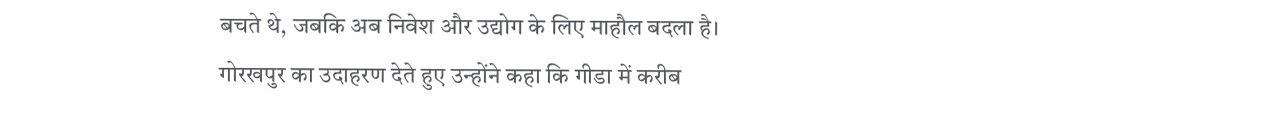बचते थे, जबकि अब निवेश और उद्योग के लिए माहौल बदला है।
गोरखपुर का उदाहरण देते हुए उन्होंने कहा कि गीडा में करीब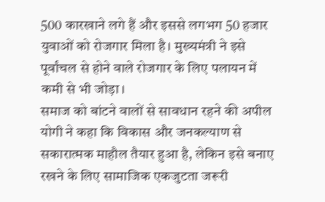500 कारखाने लगे हैं और इससे लगभग 50 हजार युवाओं को रोजगार मिला है। मुख्यमंत्री ने इसे पूर्वांचल से होने वाले रोजगार के लिए पलायन में कमी से भी जोड़ा।
समाज को बांटने वालों से सावधान रहने की अपील
योगी ने कहा कि विकास और जनकल्याण से सकारात्मक माहौल तैयार हुआ है, लेकिन इसे बनाए रखने के लिए सामाजिक एकजुटता जरूरी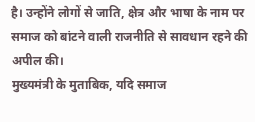है। उन्होंने लोगों से जाति, क्षेत्र और भाषा के नाम पर समाज को बांटने वाली राजनीति से सावधान रहने की अपील की।
मुख्यमंत्री के मुताबिक, यदि समाज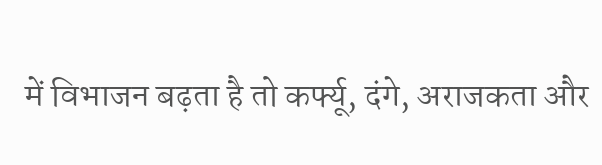में विभाजन बढ़ता है तो कर्फ्यू, दंगे, अराजकता और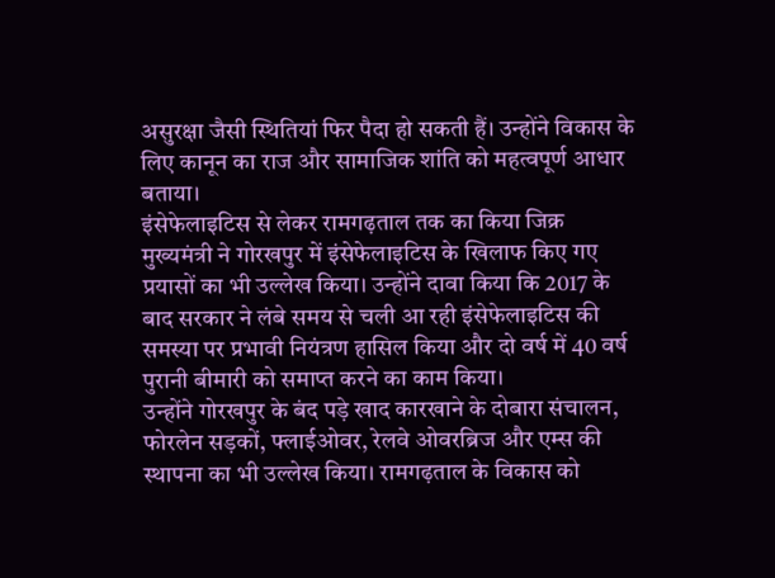असुरक्षा जैसी स्थितियां फिर पैदा हो सकती हैं। उन्होंने विकास के लिए कानून का राज और सामाजिक शांति को महत्वपूर्ण आधार बताया।
इंसेफेलाइटिस से लेकर रामगढ़ताल तक का किया जिक्र
मुख्यमंत्री ने गोरखपुर में इंसेफेलाइटिस के खिलाफ किए गए प्रयासों का भी उल्लेख किया। उन्होंने दावा किया कि 2017 के बाद सरकार ने लंबे समय से चली आ रही इंसेफेलाइटिस की समस्या पर प्रभावी नियंत्रण हासिल किया और दो वर्ष में 40 वर्ष पुरानी बीमारी को समाप्त करने का काम किया।
उन्होंने गोरखपुर के बंद पड़े खाद कारखाने के दोबारा संचालन, फोरलेन सड़कों, फ्लाईओवर, रेलवे ओवरब्रिज और एम्स की स्थापना का भी उल्लेख किया। रामगढ़ताल के विकास को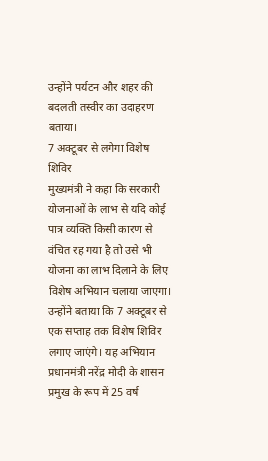उन्होंने पर्यटन और शहर की बदलती तस्वीर का उदाहरण बताया।
7 अक्टूबर से लगेगा विशेष शिविर
मुख्यमंत्री ने कहा कि सरकारी योजनाओं के लाभ से यदि कोई पात्र व्यक्ति किसी कारण से वंचित रह गया है तो उसे भी योजना का लाभ दिलाने के लिए विशेष अभियान चलाया जाएगा।
उन्होंने बताया कि 7 अक्टूबर से एक सप्ताह तक विशेष शिविर लगाए जाएंगे। यह अभियान प्रधानमंत्री नरेंद्र मोदी के शासन प्रमुख के रूप में 25 वर्ष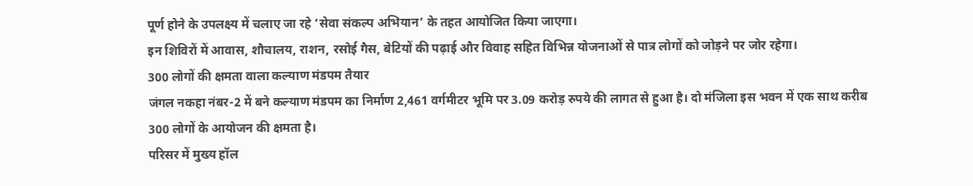पूर्ण होने के उपलक्ष्य में चलाए जा रहे ‘सेवा संकल्प अभियान’ के तहत आयोजित किया जाएगा।
इन शिविरों में आवास, शौचालय, राशन, रसोई गैस, बेटियों की पढ़ाई और विवाह सहित विभिन्न योजनाओं से पात्र लोगों को जोड़ने पर जोर रहेगा।
300 लोगों की क्षमता वाला कल्याण मंडपम तैयार
जंगल नकहा नंबर-2 में बने कल्याण मंडपम का निर्माण 2,461 वर्गमीटर भूमि पर 3.09 करोड़ रुपये की लागत से हुआ है। दो मंजिला इस भवन में एक साथ करीब 300 लोगों के आयोजन की क्षमता है।
परिसर में मुख्य हॉल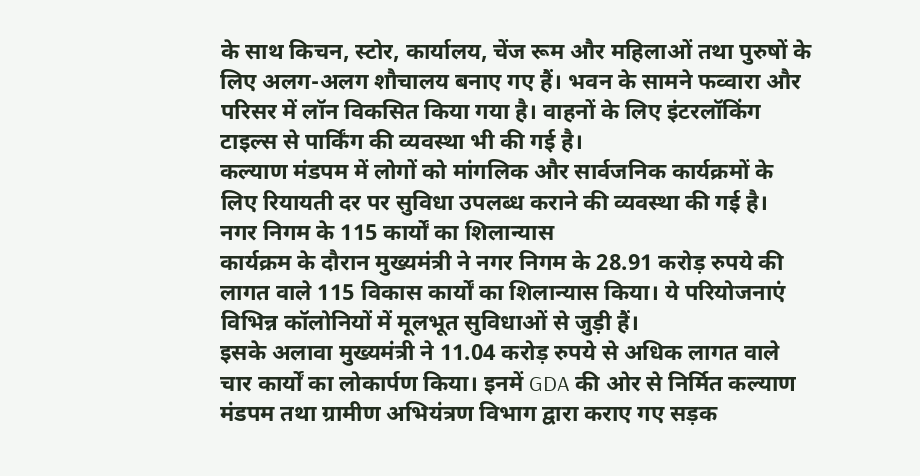के साथ किचन, स्टोर, कार्यालय, चेंज रूम और महिलाओं तथा पुरुषों के लिए अलग-अलग शौचालय बनाए गए हैं। भवन के सामने फव्वारा और परिसर में लॉन विकसित किया गया है। वाहनों के लिए इंटरलॉकिंग टाइल्स से पार्किंग की व्यवस्था भी की गई है।
कल्याण मंडपम में लोगों को मांगलिक और सार्वजनिक कार्यक्रमों के लिए रियायती दर पर सुविधा उपलब्ध कराने की व्यवस्था की गई है।
नगर निगम के 115 कार्यों का शिलान्यास
कार्यक्रम के दौरान मुख्यमंत्री ने नगर निगम के 28.91 करोड़ रुपये की लागत वाले 115 विकास कार्यों का शिलान्यास किया। ये परियोजनाएं विभिन्न कॉलोनियों में मूलभूत सुविधाओं से जुड़ी हैं।
इसके अलावा मुख्यमंत्री ने 11.04 करोड़ रुपये से अधिक लागत वाले चार कार्यों का लोकार्पण किया। इनमें GDA की ओर से निर्मित कल्याण मंडपम तथा ग्रामीण अभियंत्रण विभाग द्वारा कराए गए सड़क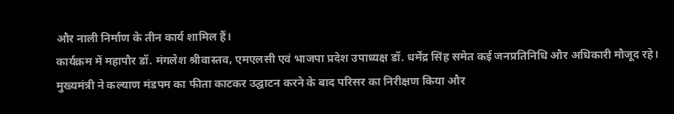और नाली निर्माण के तीन कार्य शामिल हैं।
कार्यक्रम में महापौर डॉ. मंगलेश श्रीवास्तव, एमएलसी एवं भाजपा प्रदेश उपाध्यक्ष डॉ. धर्मेंद्र सिंह समेत कई जनप्रतिनिधि और अधिकारी मौजूद रहे। मुख्यमंत्री ने कल्याण मंडपम का फीता काटकर उद्घाटन करने के बाद परिसर का निरीक्षण किया और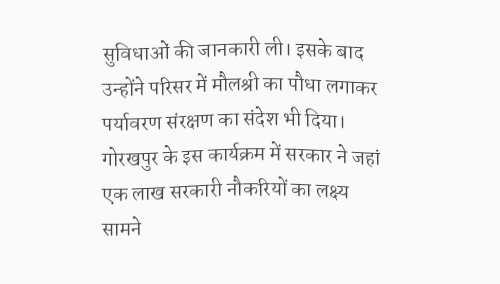सुविधाओं की जानकारी ली। इसके बाद उन्होंने परिसर में मौलश्री का पौधा लगाकर पर्यावरण संरक्षण का संदेश भी दिया।
गोरखपुर के इस कार्यक्रम में सरकार ने जहां एक लाख सरकारी नौकरियों का लक्ष्य सामने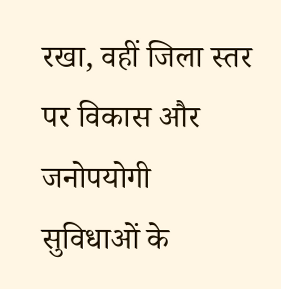रखा, वहीं जिला स्तर पर विकास और जनोपयोगी सुविधाओं के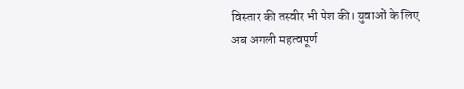विस्तार की तस्वीर भी पेश की। युवाओं के लिए अब अगली महत्वपूर्ण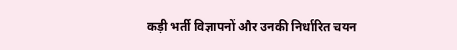कड़ी भर्ती विज्ञापनों और उनकी निर्धारित चयन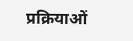प्रक्रियाओं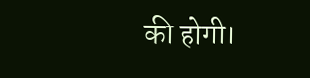की होगी।